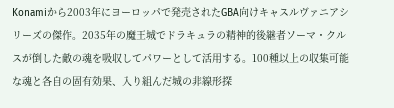Konamiから2003年にヨーロッパで発売されたGBA向けキャスルヴァニアシリーズの傑作。2035年の魔王城でドラキュラの精神的後継者ソーマ・クルスが倒した敵の魂を吸収してパワーとして活用する。100種以上の収集可能な魂と各自の固有効果、入り組んだ城の非線形探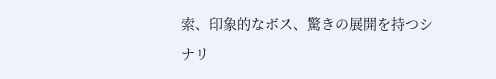索、印象的なボス、驚きの展開を持つシナリ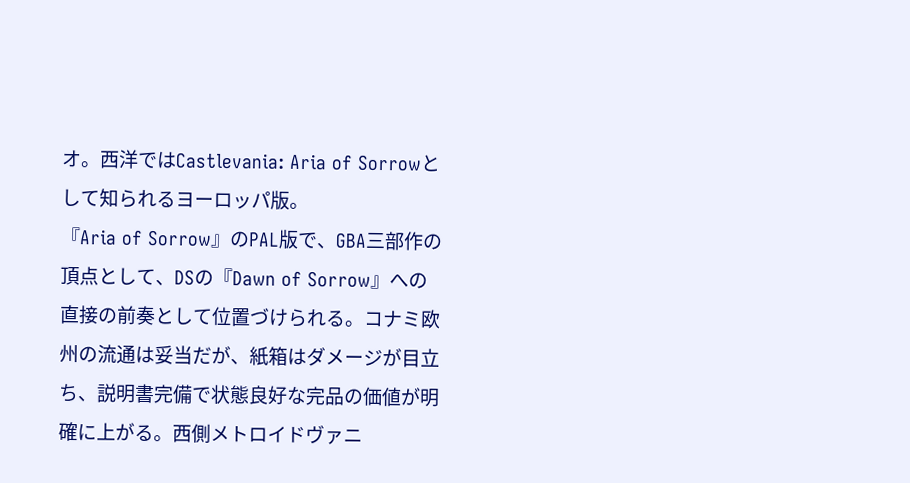オ。西洋ではCastlevania: Aria of Sorrowとして知られるヨーロッパ版。
『Aria of Sorrow』のPAL版で、GBA三部作の頂点として、DSの『Dawn of Sorrow』への直接の前奏として位置づけられる。コナミ欧州の流通は妥当だが、紙箱はダメージが目立ち、説明書完備で状態良好な完品の価値が明確に上がる。西側メトロイドヴァニ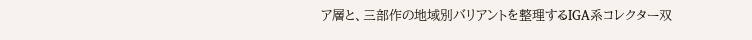ア層と、三部作の地域別バリアントを整理するIGA系コレクター双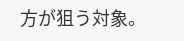方が狙う対象。